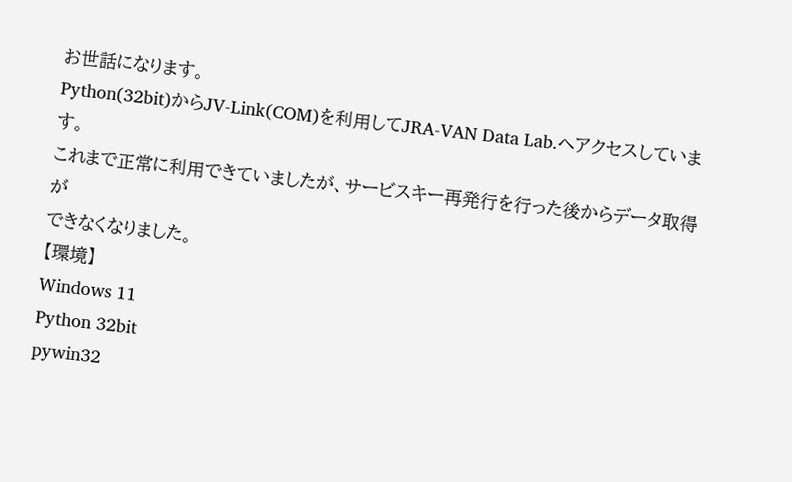お世話になります。
Python(32bit)からJV-Link(COM)を利用してJRA-VAN Data Lab.へアクセスしています。
これまで正常に利用できていましたが、サービスキー再発行を行った後からデータ取得が
できなくなりました。
【環境】
Windows 11
Python 32bit
pywin32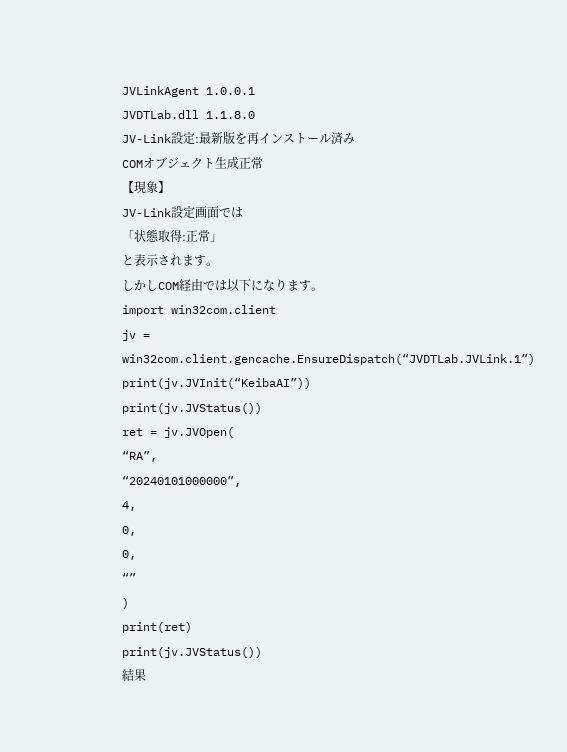JVLinkAgent 1.0.0.1
JVDTLab.dll 1.1.8.0
JV-Link設定:最新版を再インストール済み
COMオブジェクト生成正常
【現象】
JV-Link設定画面では
「状態取得:正常」
と表示されます。
しかしCOM経由では以下になります。
import win32com.client
jv = win32com.client.gencache.EnsureDispatch(“JVDTLab.JVLink.1”)
print(jv.JVInit(“KeibaAI”))
print(jv.JVStatus())
ret = jv.JVOpen(
“RA”,
“20240101000000”,
4,
0,
0,
“”
)
print(ret)
print(jv.JVStatus())
結果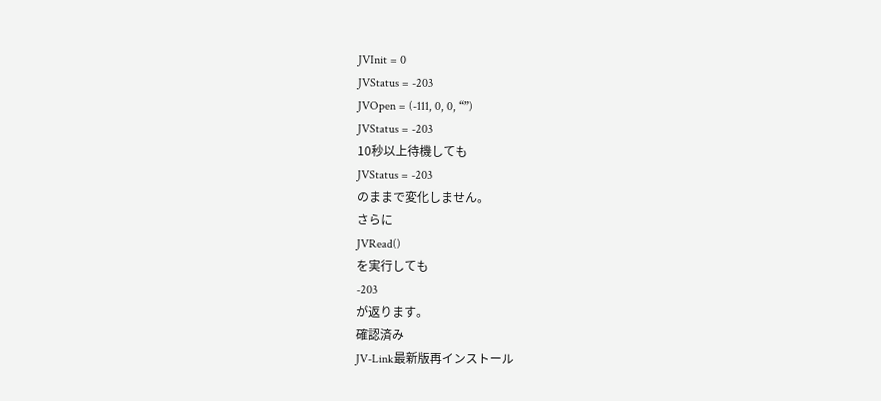JVInit = 0
JVStatus = -203
JVOpen = (-111, 0, 0, “”)
JVStatus = -203
10秒以上待機しても
JVStatus = -203
のままで変化しません。
さらに
JVRead()
を実行しても
-203
が返ります。
確認済み
JV-Link最新版再インストール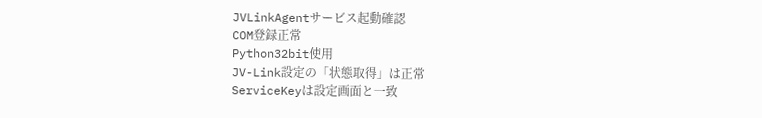JVLinkAgentサービス起動確認
COM登録正常
Python32bit使用
JV-Link設定の「状態取得」は正常
ServiceKeyは設定画面と一致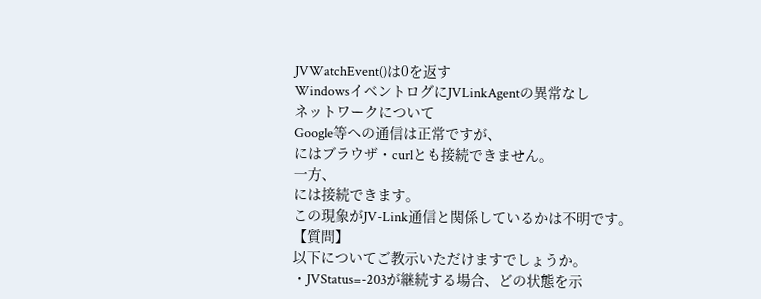JVWatchEvent()は0を返す
WindowsイベントログにJVLinkAgentの異常なし
ネットワークについて
Google等への通信は正常ですが、
にはブラウザ・curlとも接続できません。
一方、
には接続できます。
この現象がJV-Link通信と関係しているかは不明です。
【質問】
以下についてご教示いただけますでしょうか。
・JVStatus=-203が継続する場合、どの状態を示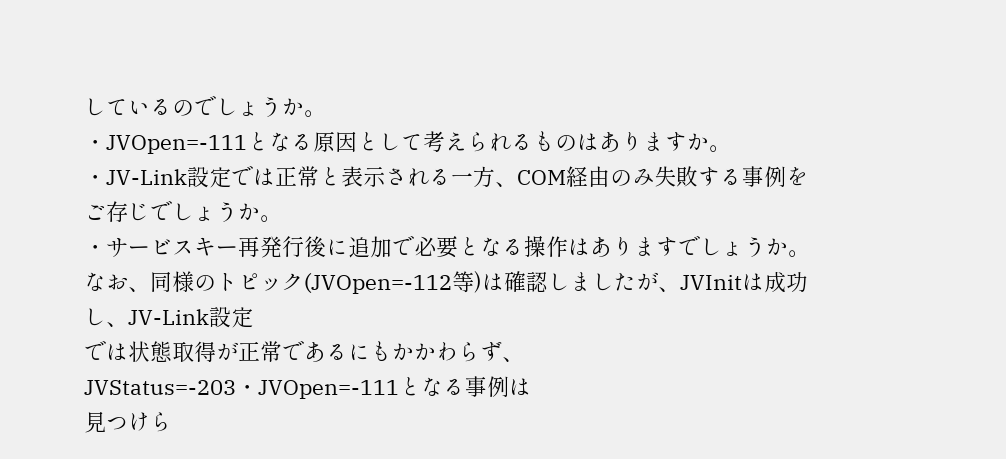しているのでしょうか。
・JVOpen=-111となる原因として考えられるものはありますか。
・JV-Link設定では正常と表示される一方、COM経由のみ失敗する事例をご存じでしょうか。
・サービスキー再発行後に追加で必要となる操作はありますでしょうか。
なお、同様のトピック(JVOpen=-112等)は確認しましたが、JVInitは成功し、JV-Link設定
では状態取得が正常であるにもかかわらず、JVStatus=-203・JVOpen=-111となる事例は
見つけら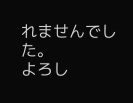れませんでした。
よろし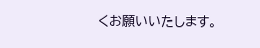くお願いいたします。